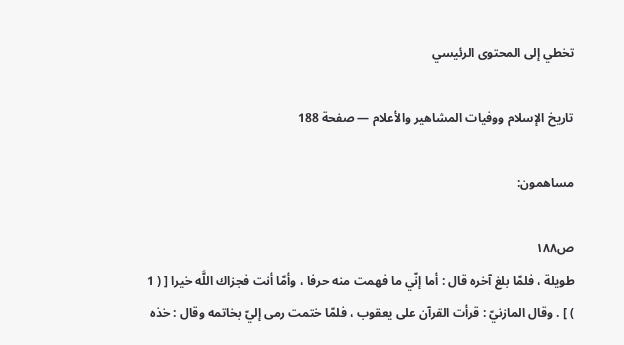تخطي إلى المحتوى الرئيسي

تاريخ الإسلام ووفيات المشاهير والأعلام — صفحة 188

مساهمون:

ص١٨٨
طويلة ، فلمّا بلغ آخره قال : أما إنّي ما فهمت منه حرفا ، وأمّا أنت فجزاك اللَّه خيرا [ ( 1 ) ] . وقال المازنيّ : قرأت القرآن على يعقوب ، فلمّا ختمت رمى إليّ بخاتمه وقال : خذه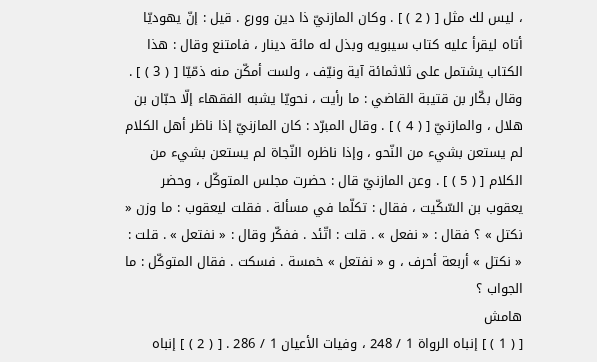، ليس لك مثل [ ( 2 ) ] . وكان المازنيّ ذا دين وورع . قيل : إنّ يهوديّا أتاه ليقرأ عليه كتاب سيبويه وبذل له مائة دينار ، فامتنع وقال : هذا الكتاب يشتمل على ثلاثمائة آية ونيّف ، ولست أمكّن منه ذمّيّا [ ( 3 ) ] . وقال بكّار بن قتيبة القاضي : ما رأيت ، نحويّا يشبه الفقهاء إلّا حبّان بن هلال ، والمازنيّ [ ( 4 ) ] . وقال المبرّد : كان المازنيّ إذا ناظر أهل الكلام لم يستعن بشيء من النّحو ، وإذا ناظره النّجاة لم يستعن بشيء من الكلام [ ( 5 ) ] . وعن المازنيّ قال : حضرت مجلس المتوكّل ، وحضر يعقوب بن السّكّيت ، فقال : تكلّما في مسألة . فقلت ليعقوب : ما وزن « نكتل » ؟ فقال : « نفعل » . قلت : اتّئد . ففكّر وقال : « نفتعل » . قلت : « نكتل » أربعة أحرف ، و « نفتعل » خمسة . فسكت . فقال المتوكّل : ما الجواب ؟
هامش
[ ( 1 ) ] إنباه الرواة 1 / 248 ، وفيات الأعيان 1 / 286 . [ ( 2 ) ] إنباه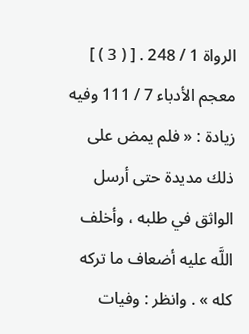الرواة 1 / 248 . [ ( 3 ) ] معجم الأدباء 7 / 111 وفيه زيادة : « فلم يمض على ذلك مديدة حتى أرسل الواثق في طلبه ، وأخلف اللَّه عليه أضعاف ما تركه كله » . وانظر : وفيات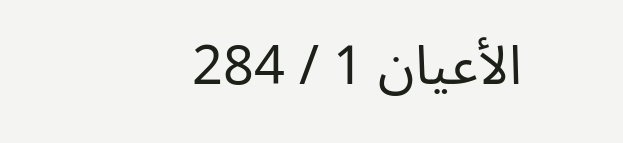الأعيان 1 / 284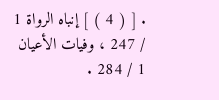. [ ( 4 ) ] إنباه الرواة 1 / 247 ، وفيات الأعيان 1 / 284 .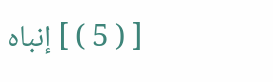[ ( 5 ) ] إنباه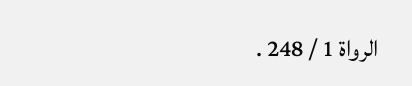الرواة 1 / 248 .